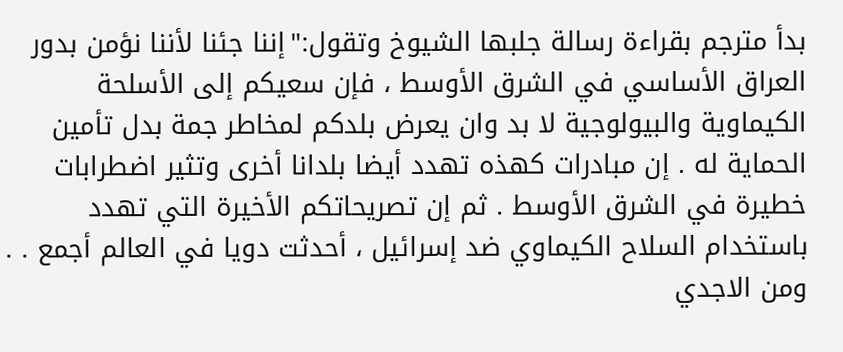بدأ مترجم بقراءة رسالة جلبها الشيوخ وتقول:"إننا جئنا لأننا نؤمن بدور العراق الأساسي في الشرق الأوسط ، فإن سعيكم إلى الأسلحة الكيماوية والبيولوجية لا بد وان يعرض بلدكم لمخاطر جمة بدل تأمين الحماية له . إن مبادرات كهذه تهدد أيضا بلدانا أخرى وتثير اضطرابات خطيرة في الشرق الأوسط . ثم إن تصريحاتكم الأخيرة التي تهدد باستخدام السلاح الكيماوي ضد إسرائيل ، أحدثت دويا في العالم أجمع . . ومن الاجدي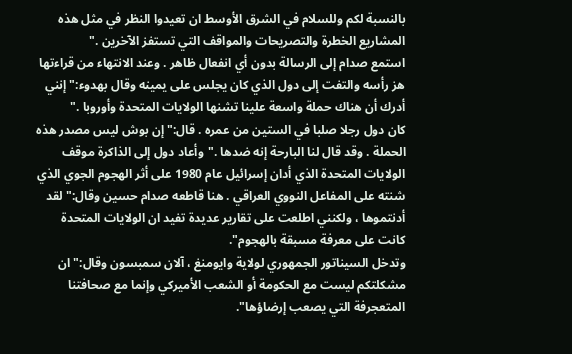بالنسبة لكم وللسلام في الشرق الأوسط ان تعيدوا النظر في مثل هذه المشاريع الخطرة والتصريحات والمواقف التي تستفز الآخرين ."
استمع صدام إلى الرسالة بدون أي انفعال ظاهر . وعند الانتهاء من قراءتها هز رأسه والتفت إلى دول الذي كان يجلس على يمينه وقال بهدوء:"إنني أدرك أن هناك حملة واسعة علينا تشنها الولايات المتحدة وأوروبا ."
كان دول رجلا صلبا في الستين من عمره . قال:"إن بوش ليس مصدر هذه الحملة . وقد قال لنا البارحة إنه ضدها ."وأعاد دول إلى الذاكرة موقف الولايات المتحدة الذي أدان إسرائيل عام 1980 على أثر الهجوم الجوي الذي شنته على المفاعل النووي العراقي . هنا قاطعه صدام حسين وقال:"لقد أدنتموها ، ولكنني اطلعت على تقارير عديدة تفيد ان الولايات المتحدة كانت على معرفة مسبقة بالهجوم".
وتدخل السيناتور الجمهوري لولاية وايومنغ ، آلان سمبسون وقال:"ان مشكلتكم ليست مع الحكومة أو الشعب الأميركي وإنما مع صحافتنا المتعجرفة التي يصعب إرضاؤها".